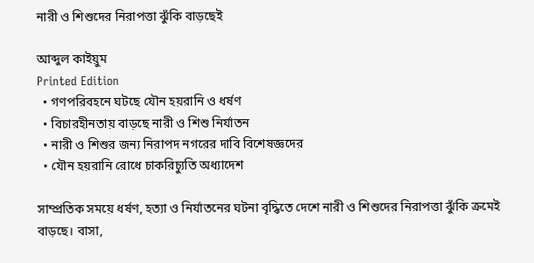নারী ও শিশুদের নিরাপত্তা ঝুঁকি বাড়ছেই

আব্দুল কাইয়ুম
Printed Edition
  • গণপরিবহনে ঘটছে যৌন হয়রানি ও ধর্ষণ
  • বিচারহীনতায় বাড়ছে নারী ও শিশু নির্যাতন
  • নারী ও শিশুর জন্য নিরাপদ নগরের দাবি বিশেষজ্ঞদের
  • যৌন হয়রানি রোধে চাকরিচ্যুতি অধ্যাদেশ

সাম্প্রতিক সময়ে ধর্ষণ, হত্যা ও নির্যাতনের ঘটনা বৃদ্ধিতে দেশে নারী ও শিশুদের নিরাপত্তা ঝুঁকি ক্রমেই বাড়ছে। বাসা,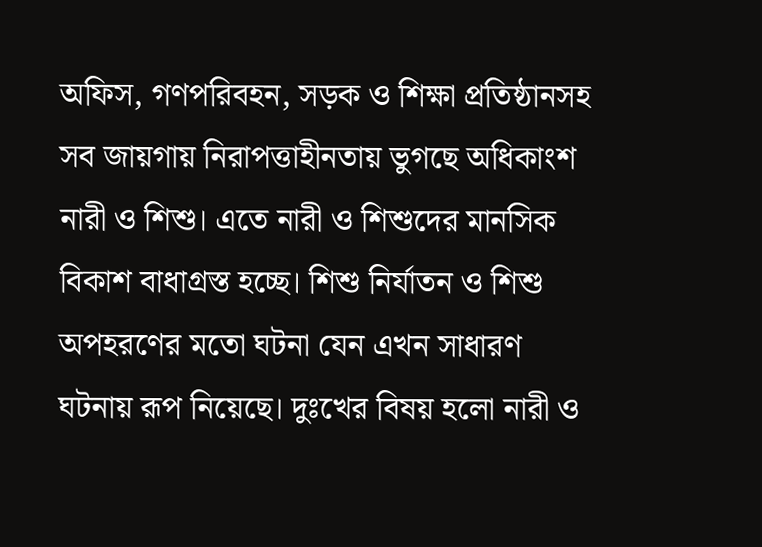অফিস, গণপরিবহন, সড়ক ও শিক্ষা প্রতিষ্ঠানসহ সব জায়গায় নিরাপত্তাহীনতায় ভুগছে অধিকাংশ নারী ও শিশু। এতে নারী ও শিশুদের মানসিক বিকাশ বাধাগ্রস্ত হচ্ছে। শিশু নির্যাতন ও শিশু অপহরণের মতো ঘটনা যেন এখন সাধারণ ঘটনায় রূপ নিয়েছে। দুঃখের বিষয় হলো নারী ও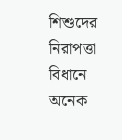শিশুদের নিরাপত্তা বিধানে অনেক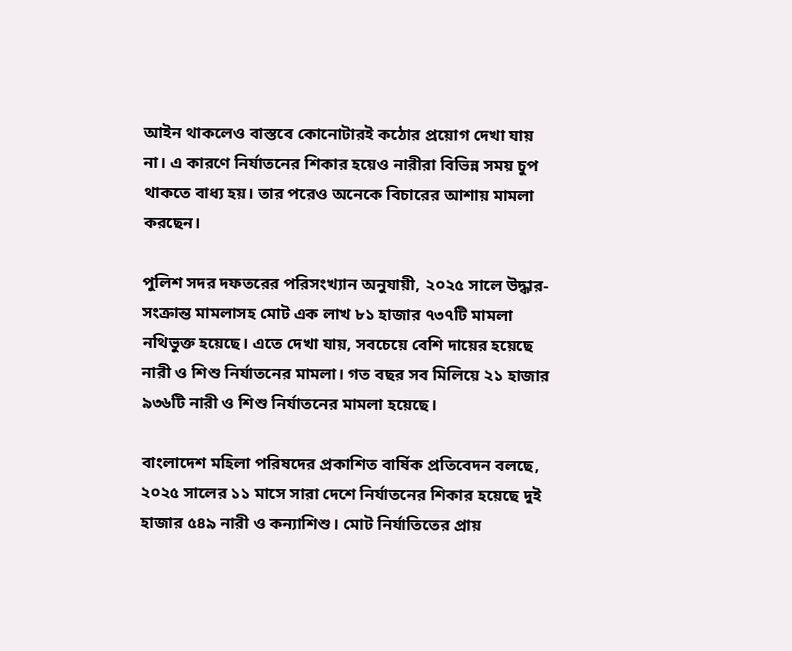আইন থাকলেও বাস্তবে কোনোটারই কঠোর প্রয়োগ দেখা যায় না। এ কারণে নির্যাতনের শিকার হয়েও নারীরা বিভিন্ন সময় চুপ থাকতে বাধ্য হয়। তার পরেও অনেকে বিচারের আশায় মামলা করছেন।

পুলিশ সদর দফতরের পরিসংখ্যান অনুযায়ী, ২০২৫ সালে উদ্ধার-সংক্রান্ত মামলাসহ মোট এক লাখ ৮১ হাজার ৭৩৭টি মামলা নথিভুক্ত হয়েছে। এতে দেখা যায়, সবচেয়ে বেশি দায়ের হয়েছে নারী ও শিশু নির্যাতনের মামলা। গত বছর সব মিলিয়ে ২১ হাজার ৯৩৬টি নারী ও শিশু নির্যাতনের মামলা হয়েছে।

বাংলাদেশ মহিলা পরিষদের প্রকাশিত বার্ষিক প্রতিবেদন বলছে, ২০২৫ সালের ১১ মাসে সারা দেশে নির্যাতনের শিকার হয়েছে দুই হাজার ৫৪৯ নারী ও কন্যাশিশু। মোট নির্যাতিতের প্রায়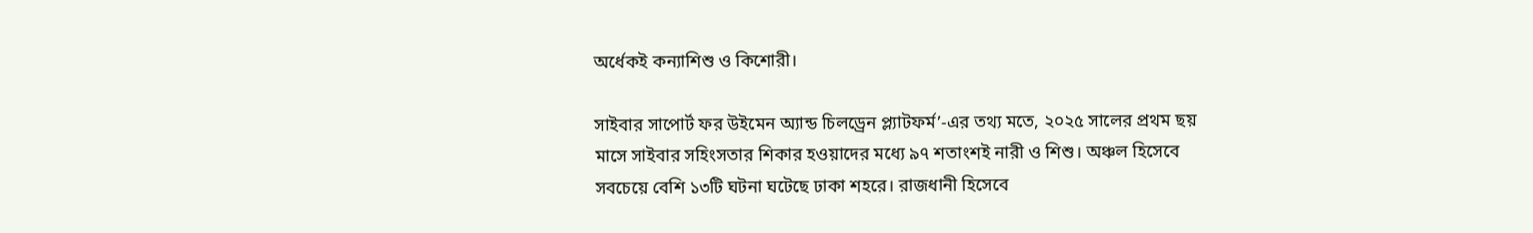অর্ধেকই কন্যাশিশু ও কিশোরী।

সাইবার সাপোর্ট ফর উইমেন অ্যান্ড চিলড্রেন প্ল্যাটফর্ম’-এর তথ্য মতে, ২০২৫ সালের প্রথম ছয় মাসে সাইবার সহিংসতার শিকার হওয়াদের মধ্যে ৯৭ শতাংশই নারী ও শিশু। অঞ্চল হিসেবে সবচেয়ে বেশি ১৩টি ঘটনা ঘটেছে ঢাকা শহরে। রাজধানী হিসেবে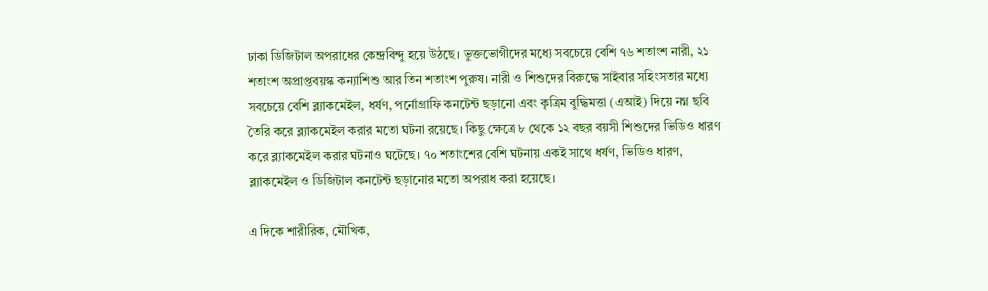ঢাকা ডিজিটাল অপরাধের কেন্দ্রবিন্দু হয়ে উঠছে। ভুক্তভোগীদের মধ্যে সবচেয়ে বেশি ৭৬ শতাংশ নারী, ২১ শতাংশ অপ্রাপ্তবয়স্ক কন্যাশিশু আর তিন শতাংশ পুরুষ। নারী ও শিশুদের বিরুদ্ধে সাইবার সহিংসতার মধ্যে সবচেয়ে বেশি ব্ল্যাকমেইল, ধর্ষণ, পর্নোগ্রাফি কনটেন্ট ছড়ানো এবং কৃত্রিম বুদ্ধিমত্তা (এআই) দিয়ে নগ্ন ছবি তৈরি করে ব্ল্যাকমেইল করার মতো ঘটনা রয়েছে। কিছু ক্ষেত্রে ৮ থেকে ১২ বছর বয়সী শিশুদের ভিডিও ধারণ করে ব্ল্যাকমেইল করার ঘটনাও ঘটেছে। ৭০ শতাংশের বেশি ঘটনায় একই সাথে ধর্ষণ, ভিডিও ধারণ, ব্ল্যাকমেইল ও ডিজিটাল কনটেন্ট ছড়ানোর মতো অপরাধ করা হয়েছে।

এ দিকে শারীরিক, মৌখিক,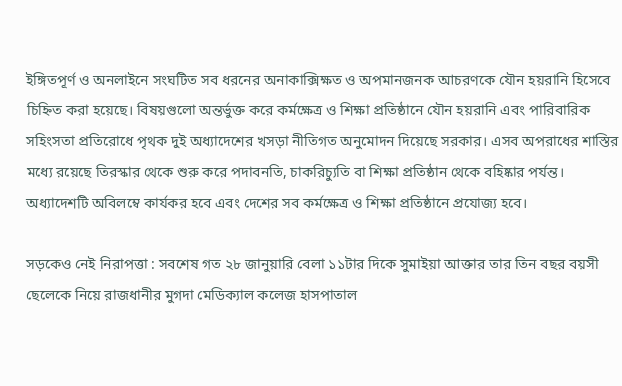ইঙ্গিতপূর্ণ ও অনলাইনে সংঘটিত সব ধরনের অনাকাক্সিক্ষত ও অপমানজনক আচরণকে যৌন হয়রানি হিসেবে চিহ্নিত করা হয়েছে। বিষয়গুলো অন্তর্ভুক্ত করে কর্মক্ষেত্র ও শিক্ষা প্রতিষ্ঠানে যৌন হয়রানি এবং পারিবারিক সহিংসতা প্রতিরোধে পৃথক দুই অধ্যাদেশের খসড়া নীতিগত অনুমোদন দিয়েছে সরকার। এসব অপরাধের শাস্তির মধ্যে রয়েছে তিরস্কার থেকে শুরু করে পদাবনতি, চাকরিচ্যুতি বা শিক্ষা প্রতিষ্ঠান থেকে বহিষ্কার পর্যন্ত। অধ্যাদেশটি অবিলম্বে কার্যকর হবে এবং দেশের সব কর্মক্ষেত্র ও শিক্ষা প্রতিষ্ঠানে প্রযোজ্য হবে।

সড়কেও নেই নিরাপত্তা : সবশেষ গত ২৮ জানুয়ারি বেলা ১১টার দিকে সুমাইয়া আক্তার তার তিন বছর বয়সী ছেলেকে নিয়ে রাজধানীর মুগদা মেডিক্যাল কলেজ হাসপাতাল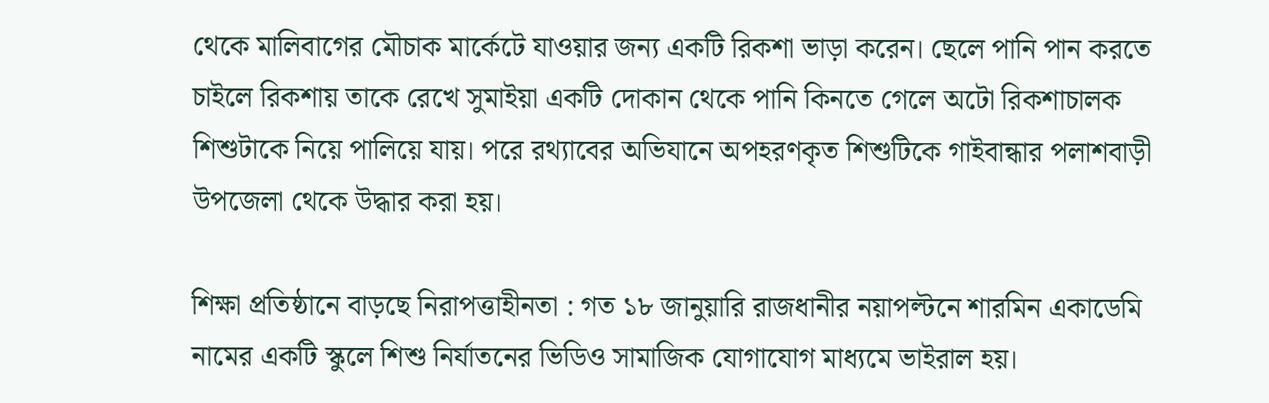থেকে মালিবাগের মৌচাক মার্কেটে যাওয়ার জন্য একটি রিকশা ভাড়া করেন। ছেলে পানি পান করতে চাইলে রিকশায় তাকে রেখে সুমাইয়া একটি দোকান থেকে পানি কিনতে গেলে অটো রিকশাচালক শিশুটাকে নিয়ে পালিয়ে যায়। পরে রথ্যাবের অভিযানে অপহরণকৃত শিশুটিকে গাইবান্ধার পলাশবাড়ী উপজেলা থেকে উদ্ধার করা হয়।

শিক্ষা প্রতিষ্ঠানে বাড়ছে নিরাপত্তাহীনতা : গত ১৮ জানুয়ারি রাজধানীর নয়াপল্টনে শারমিন একাডেমি নামের একটি স্কুলে শিশু নির্যাতনের ভিডিও সামাজিক যোগাযোগ মাধ্যমে ভাইরাল হয়।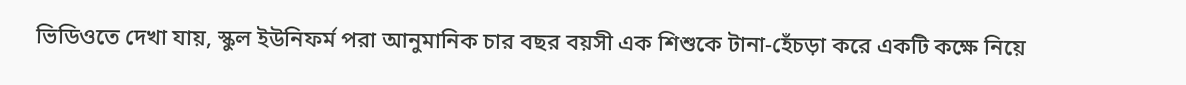ভিডিওতে দেখা যায়, স্কুল ইউনিফর্ম পরা আনুমানিক চার বছর বয়সী এক শিশুকে টানা-হেঁচড়া করে একটি কক্ষে নিয়ে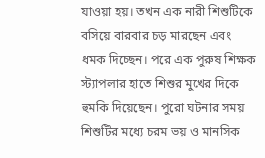যাওয়া হয়। তখন এক নারী শিশুটিকে বসিয়ে বারবার চড় মারছেন এবং ধমক দিচ্ছেন। পরে এক পুরুষ শিক্ষক স্ট্যাপলার হাতে শিশুর মুখের দিকে হুমকি দিয়েছেন। পুরো ঘটনার সময় শিশুটির মধ্যে চরম ভয় ও মানসিক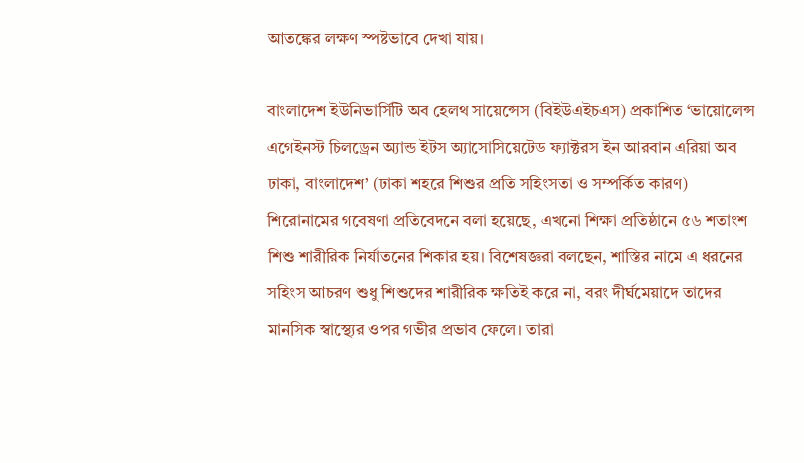আতঙ্কের লক্ষণ স্পষ্টভাবে দেখা যায়।

বাংলাদেশ ইউনিভার্সিটি অব হেলথ সায়েন্সেস (বিইউএইচএস) প্রকাশিত ‘ভায়োলেন্স এগেইনস্ট চিলড্রেন অ্যান্ড ইটস অ্যাসোসিয়েটেড ফ্যাক্টরস ইন আরবান এরিয়া অব ঢাকা, বাংলাদেশ’ (ঢাকা শহরে শিশুর প্রতি সহিংসতা ও সম্পর্কিত কারণ) শিরোনামের গবেষণা প্রতিবেদনে বলা হয়েছে, এখনো শিক্ষা প্রতিষ্ঠানে ৫৬ শতাংশ শিশু শারীরিক নির্যাতনের শিকার হয়। বিশেষজ্ঞরা বলছেন, শাস্তির নামে এ ধরনের সহিংস আচরণ শুধু শিশুদের শারীরিক ক্ষতিই করে না, বরং দীর্ঘমেয়াদে তাদের মানসিক স্বাস্থ্যের ওপর গভীর প্রভাব ফেলে। তারা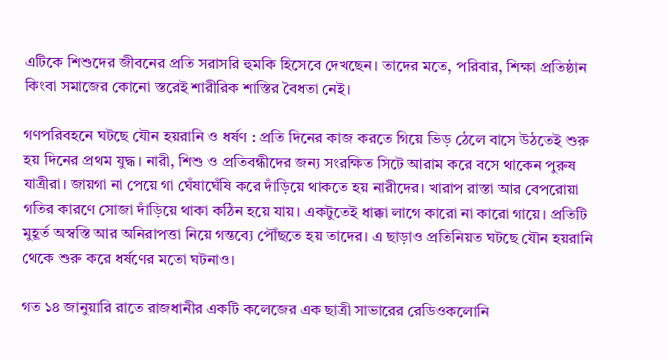এটিকে শিশুদের জীবনের প্রতি সরাসরি হুমকি হিসেবে দেখছেন। তাদের মতে, পরিবার, শিক্ষা প্রতিষ্ঠান কিংবা সমাজের কোনো স্তরেই শারীরিক শাস্তির বৈধতা নেই।

গণপরিবহনে ঘটছে যৌন হয়রানি ও ধর্ষণ : প্রতি দিনের কাজ করতে গিয়ে ভিড় ঠেলে বাসে উঠতেই শুরু হয় দিনের প্রথম যুদ্ধ। নারী, শিশু ও প্রতিবন্ধীদের জন্য সংরক্ষিত সিটে আরাম করে বসে থাকেন পুরুষ যাত্রীরা। জায়গা না পেয়ে গা ঘেঁষাঘেঁষি করে দাঁড়িয়ে থাকতে হয় নারীদের। খারাপ রাস্তা আর বেপরোয়া গতির কারণে সোজা দাঁড়িয়ে থাকা কঠিন হয়ে যায়। একটুতেই ধাক্কা লাগে কারো না কারো গায়ে। প্রতিটি মুহূর্ত অস্বস্তি আর অনিরাপত্তা নিয়ে গন্তব্যে পৌঁছতে হয় তাদের। এ ছাড়াও প্রতিনিয়ত ঘটছে যৌন হয়রানি থেকে শুরু করে ধর্ষণের মতো ঘটনাও।

গত ১৪ জানুয়ারি রাতে রাজধানীর একটি কলেজের এক ছাত্রী সাভারের রেডিওকলোনি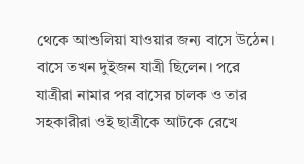থেকে আশুলিয়া যাওয়ার জন্য বাসে উঠেন। বাসে তখন দুইজন যাত্রী ছিলেন। পরে যাত্রীরা নামার পর বাসের চালক ও তার সহকারীরা ওই ছাত্রীকে আটকে রেখে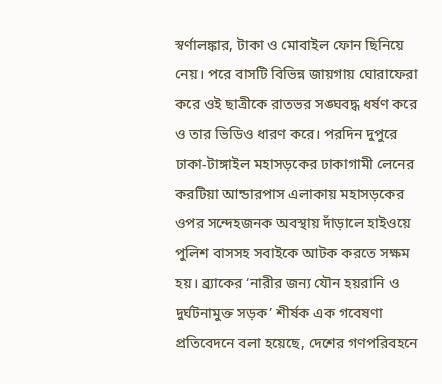স্বর্ণালঙ্কার, টাকা ও মোবাইল ফোন ছিনিয়ে নেয়। পরে বাসটি বিভিন্ন জায়গায় ঘোরাফেরা করে ওই ছাত্রীকে রাতভর সঙ্ঘবদ্ধ ধর্ষণ করে ও তার ভিডিও ধারণ করে। পরদিন দুপুরে ঢাকা-টাঙ্গাইল মহাসড়কের ঢাকাগামী লেনের করটিয়া আন্ডারপাস এলাকায় মহাসড়কের ওপর সন্দেহজনক অবস্থায় দাঁড়ালে হাইওয়ে পুলিশ বাসসহ সবাইকে আটক করতে সক্ষম হয়। ব্র্যাকের ‘নারীর জন্য যৌন হয়রানি ও দুর্ঘটনামুক্ত সড়ক’ শীর্ষক এক গবেষণা প্রতিবেদনে বলা হয়েছে, দেশের গণপরিবহনে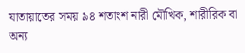যাতায়াতের সময় ৯৪ শতাংশ নারী মৌখিক, শারীরিক বা অন্য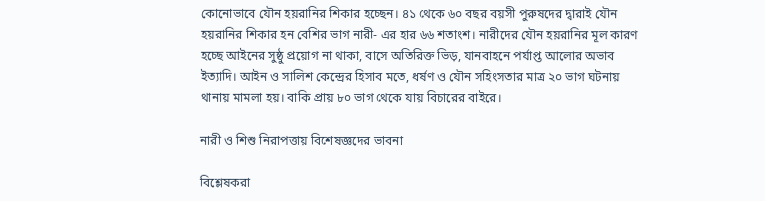কোনোভাবে যৌন হয়রানির শিকার হচ্ছেন। ৪১ থেকে ৬০ বছর বয়সী পুরুষদের দ্বারাই যৌন হয়রানির শিকার হন বেশির ভাগ নারী- এর হার ৬৬ শতাংশ। নারীদের যৌন হয়রানির মূল কারণ হচ্ছে আইনের সুষ্ঠু প্রয়োগ না থাকা, বাসে অতিরিক্ত ভিড়, যানবাহনে পর্যাপ্ত আলোর অভাব ইত্যাদি। আইন ও সালিশ কেন্দ্রের হিসাব মতে, ধর্ষণ ও যৌন সহিংসতার মাত্র ২০ ভাগ ঘটনায় থানায় মামলা হয়। বাকি প্রায় ৮০ ভাগ থেকে যায় বিচারের বাইরে।

নারী ও শিশু নিরাপত্তায় বিশেষজ্ঞদের ভাবনা

বিশ্লেষকরা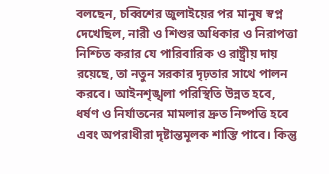বলছেন, চব্বিশের জুলাইয়ের পর মানুষ স্বপ্ন দেখেছিল, নারী ও শিশুর অধিকার ও নিরাপত্তা নিশ্চিত করার যে পারিবারিক ও রাষ্ট্রীয় দায় রয়েছে, তা নতুন সরকার দৃঢ়তার সাথে পালন করবে। আইনশৃঙ্খলা পরিস্থিতি উন্নত হবে, ধর্ষণ ও নির্যাতনের মামলার দ্রুত নিষ্পত্তি হবে এবং অপরাধীরা দৃষ্টান্তমূলক শাস্তি পাবে। কিন্তু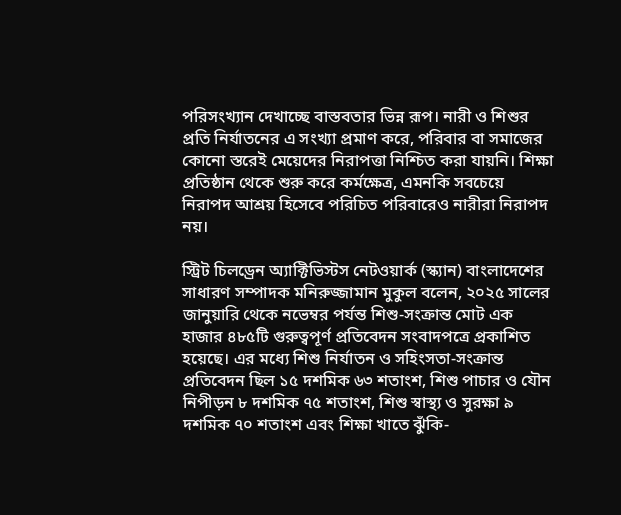পরিসংখ্যান দেখাচ্ছে বাস্তবতার ভিন্ন রূপ। নারী ও শিশুর প্রতি নির্যাতনের এ সংখ্যা প্রমাণ করে, পরিবার বা সমাজের কোনো স্তরেই মেয়েদের নিরাপত্তা নিশ্চিত করা যায়নি। শিক্ষা প্রতিষ্ঠান থেকে শুরু করে কর্মক্ষেত্র, এমনকি সবচেয়ে নিরাপদ আশ্রয় হিসেবে পরিচিত পরিবারেও নারীরা নিরাপদ নয়।

স্ট্রিট চিলড্রেন অ্যাক্টিভিস্টস নেটওয়ার্ক (স্ক্যান) বাংলাদেশের সাধারণ সম্পাদক মনিরুজ্জামান মুকুল বলেন, ২০২৫ সালের জানুয়ারি থেকে নভেম্বর পর্যন্ত শিশু-সংক্রান্ত মোট এক হাজার ৪৮৫টি গুরুত্বপূর্ণ প্রতিবেদন সংবাদপত্রে প্রকাশিত হয়েছে। এর মধ্যে শিশু নির্যাতন ও সহিংসতা-সংক্রান্ত প্রতিবেদন ছিল ১৫ দশমিক ৬৩ শতাংশ, শিশু পাচার ও যৌন নিপীড়ন ৮ দশমিক ৭৫ শতাংশ, শিশু স্বাস্থ্য ও সুরক্ষা ৯ দশমিক ৭০ শতাংশ এবং শিক্ষা খাতে ঝুঁকি-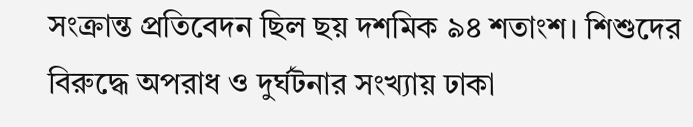সংক্রান্ত প্রতিবেদন ছিল ছয় দশমিক ৯৪ শতাংশ। শিশুদের বিরুদ্ধে অপরাধ ও দুর্ঘটনার সংখ্যায় ঢাকা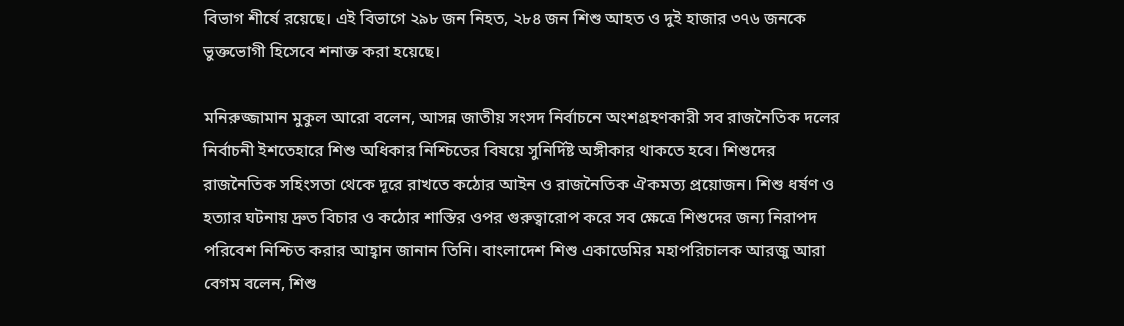বিভাগ শীর্ষে রয়েছে। এই বিভাগে ২৯৮ জন নিহত, ২৮৪ জন শিশু আহত ও দুই হাজার ৩৭৬ জনকে ভুক্তভোগী হিসেবে শনাক্ত করা হয়েছে।

মনিরুজ্জামান মুকুল আরো বলেন, আসন্ন জাতীয় সংসদ নির্বাচনে অংশগ্রহণকারী সব রাজনৈতিক দলের নির্বাচনী ইশতেহারে শিশু অধিকার নিশ্চিতের বিষয়ে সুনির্দিষ্ট অঙ্গীকার থাকতে হবে। শিশুদের রাজনৈতিক সহিংসতা থেকে দূরে রাখতে কঠোর আইন ও রাজনৈতিক ঐকমত্য প্রয়োজন। শিশু ধর্ষণ ও হত্যার ঘটনায় দ্রুত বিচার ও কঠোর শাস্তির ওপর গুরুত্বারোপ করে সব ক্ষেত্রে শিশুদের জন্য নিরাপদ পরিবেশ নিশ্চিত করার আহ্বান জানান তিনি। বাংলাদেশ শিশু একাডেমির মহাপরিচালক আরজু আরা বেগম বলেন, শিশু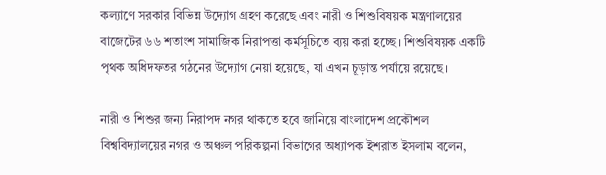কল্যাণে সরকার বিভিন্ন উদ্যোগ গ্রহণ করেছে এবং নারী ও শিশুবিষয়ক মন্ত্রণালয়ের বাজেটের ৬৬ শতাংশ সামাজিক নিরাপত্তা কর্মসূচিতে ব্যয় করা হচ্ছে। শিশুবিষয়ক একটি পৃথক অধিদফতর গঠনের উদ্যোগ নেয়া হয়েছে, যা এখন চূড়ান্ত পর্যায়ে রয়েছে।

নারী ও শিশুর জন্য নিরাপদ নগর থাকতে হবে জানিয়ে বাংলাদেশ প্রকৌশল বিশ্ববিদ্যালয়ের নগর ও অঞ্চল পরিকল্পনা বিভাগের অধ্যাপক ইশরাত ইসলাম বলেন,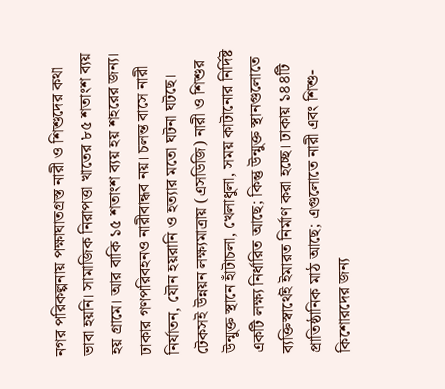নগর পরিকল্পনায় পক্ষাঘাতগ্রস্ত নারী ও শিশুদের কথা ভাবা হয়নি। সামাজিক নিরাপত্তা খাতের ৮৫ শতাংশ ব্যয় হয় গ্রামে। আর বাকি ১৫ শতাংশ ব্যয় হয় শহরের জন্য। ঢাকার গণপরিবহনও নারীবান্ধব নয়। চলন্ত বাসে নারী নির্যাতন, যৌন হয়রানি ও হত্যার মতো ঘটনা ঘটছে। টেকসই উন্নয়ন লক্ষ্যমাত্রায় (এসডিজি) নারী ও শিশুর উন্মুক্ত স্থানে হাঁটাচলা, খেলাধুলা, সময় কাটানোর নির্দিষ্ট একটি লক্ষ্য নির্ধারিত আছে; কিন্তু উন্মুক্ত স্থানগুলোতে ব্যক্তিস্বার্থেই ইমারত নির্মাণ করা হচ্ছে। ঢাকায় ১৪৪টি প্রাতিষ্ঠানিক মাঠ আছে; এগুলোতে নারী এবং শিশু-কিশোরদের জন্য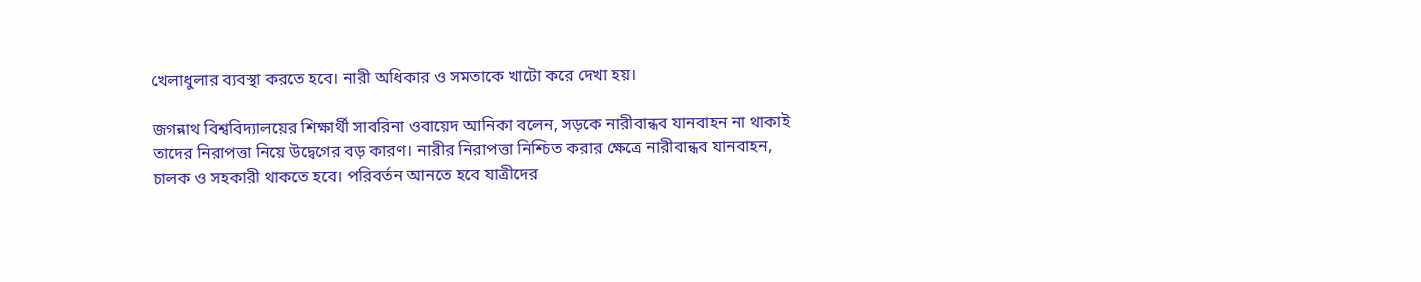খেলাধুলার ব্যবস্থা করতে হবে। নারী অধিকার ও সমতাকে খাটো করে দেখা হয়।

জগন্নাথ বিশ্ববিদ্যালয়ের শিক্ষার্থী সাবরিনা ওবায়েদ আনিকা বলেন, সড়কে নারীবান্ধব যানবাহন না থাকাই তাদের নিরাপত্তা নিয়ে উদ্বেগের বড় কারণ। নারীর নিরাপত্তা নিশ্চিত করার ক্ষেত্রে নারীবান্ধব যানবাহন, চালক ও সহকারী থাকতে হবে। পরিবর্তন আনতে হবে যাত্রীদের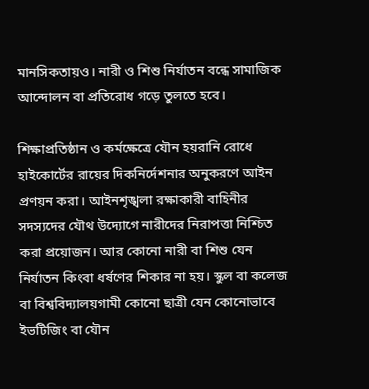মানসিকতায়ও। নারী ও শিশু নির্যাতন বন্ধে সামাজিক আন্দোলন বা প্রতিরোধ গড়ে তুলতে হবে।

শিক্ষাপ্রতিষ্ঠান ও কর্মক্ষেত্রে যৌন হয়রানি রোধে হাইকোর্টের রায়ের দিকনির্দেশনার অনুকরণে আইন প্রণয়ন করা। আইনশৃঙ্খলা রক্ষাকারী বাহিনীর সদস্যদের যৌথ উদ্যোগে নারীদের নিরাপত্তা নিশ্চিত করা প্রয়োজন। আর কোনো নারী বা শিশু যেন নির্যাতন কিংবা ধর্ষণের শিকার না হয়। স্কুল বা কলেজ বা বিশ্ববিদ্যালয়গামী কোনো ছাত্রী যেন কোনোভাবে ইভটিজিং বা যৌন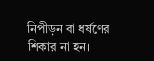নিপীড়ন বা ধর্ষণের শিকার না হন।